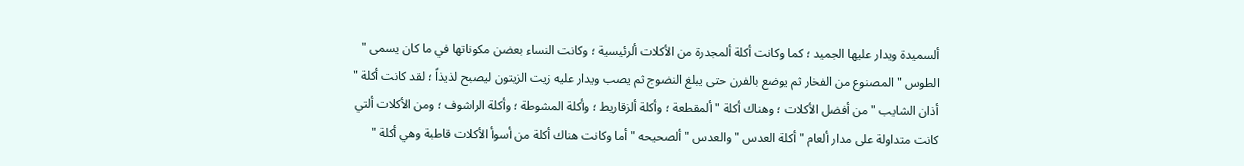ألسميدة ويدار عليها الجميد ؛ كما وكانت أكلة ألمجدرة من الأكلات ألرئيسية ؛ وكانت النساء بعضن مكوناتها في ما كان يسمى " الطوس " المصنوع من الفخار ثم يوضع بالفرن حتى يبلغ النضوج ثم يصب ويدار عليه زيت الزيتون ليصبح لذيذاً ؛ لقد كانت أكلة " أذان الشايب " من أفضل الأكلات ؛ وهناك أكلة " ألمقطعة ؛ وأكلة ألزقاريط ؛ وأكلة المشوطة ؛ وأكلة الراشوف ؛ ومن الأكلات ألتي كانت متداولة على مدار ألعام " أكلة العدس " والعدس " ألصحيحه " أما وكانت هناك أكلة من أسوأ الأكلات قاطبة وهي أكلة "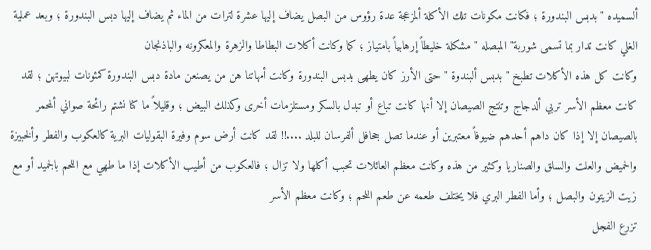ألسميده " بدبس البندورة ؛ فكانت مكونات تلك الأكلة ألمزعجة عدة رؤوس من البصل يضاف إليها عشرة لترات من الماء ثم يضاف إليها دبس البندورة ؛ وبعد عملية الغلي كانت تدار بما تسمى شوربة" المبصله " مشكلة خليطاً إرهابياً بامتياز ؛ كما وكانت أكلات البطاطا والزهرة والمعكرونه والباذنجان
وكانت كل هذه الأكلات تطبخ " بدبس ألبندوة " حتى الأرز كان يطهى بدبس البندورة وكانت أمهاتنا هن من يصنعن مادة دبس البندورة كمئونات لبيوتهن ؛ لقد كانت معظم الأسر تربي ألدجاج وتنتج الصيصان إلا أنها كانت تباع أو تبدل بالسكر ومستلزمات أخرى وكذلك البيض ؛ وقليلاً ما كنا نشتم رائحة صواني ألمحمر بالصيصان إلا إذا كان داهم أحدهم ضيوفاً معتبرين أو عندما تصل جحافل ألفرسان للبلد ....!! لقد كانت أرض سوم وفيرة البقوليات البرية كالعكوب والفطر وألخبيزة والحميض والعلت والسلق والصناريا وكثير من هذه وكانت معظم العائلات تحبب أكلها ولا تزال ؛ فالعكوب من أطيب الأكلات إذا ما طهي مع اللحم بالجميد أو مع زيت الزيتون والبصل ؛ وأما الفطر البري فلا يختلف طعمه عن طعم اللحم ؛ وكانت معظم الأسر
تزرع الفجل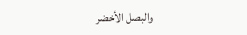والبصل الأخضر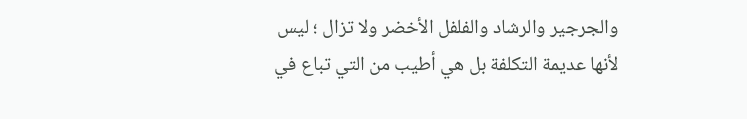والجرجير والرشاد والفلفل الأخضر ولا تزال ؛ ليس لأنها عديمة التكلفة بل هي أطيب من التي تباع في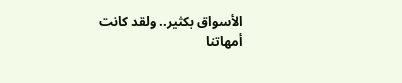الأسواق بكثير.. ولقد كانت أمهاتنا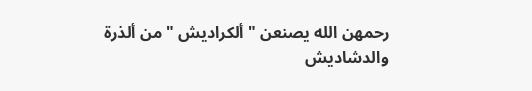رحمهن الله يصنعن " ألكراديش " من ألذرة والدشاديش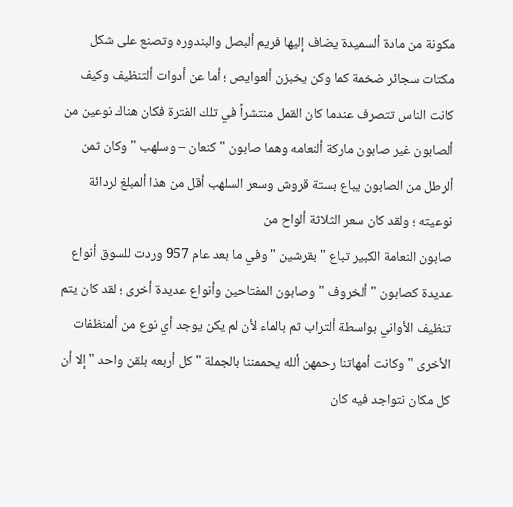مكونة من مادة ألسميدة يضاف إليها فريم ألبصل والبندوره وتصنع على شكل مكتات سجائر ضخمة كما وكن يخبزن ألعوايص ؛ أما عن أدوات ألتنظيف وكيف كانت الناس تتصرف عندما كان القمل منتشراً في تلك الفترة فكان هناك نوعين من ألصابون غير صابون ماركة ألنعامه وهما صابون " كنعان – وسلهب " وكان ثمن ألرطل من الصابون يباع بستة قروش وسعر السلهب أقل من هذا ألمبلغ لردائة نوعيته ؛ ولقد كان سعر الثلاثة ألواح من
صابون النعامة الكبير تباع " بقرشين " وفي ما بعد عام 957 وردت للسوق أنواع عديدة كصابون " ألخروف " وصابون المفتاحين وأنواع عديدة أخرى ؛ لقد كان يتم تنظيف الأواني بواسطة ألتراب ثم بالماء لأن لم يكن يوجد أي نوع من ألمنظفات الأخرى " وكانت أمهاتنا رحمهن ألله يحممننا بالجملة " كل أربعه بلقن واحد " إلا أن كل مكان نتواجد فيه كان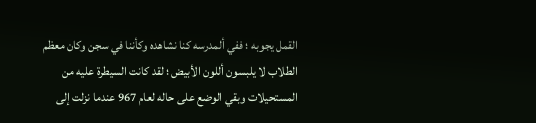القمل يجوبه ؛ ففي ألمدرسه كنا نشاهده وكأننا في سجن وكان معظم الطلاب لا يلبسون أللون الأبيض ؛ لقد كانت السيطرة عليه من المستحيلات وبقي الوضع على حاله لعام 967 عندما نزلت إلى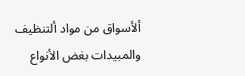ألأسواق من مواد ألتنظيف والمبيدات بغض الأنواع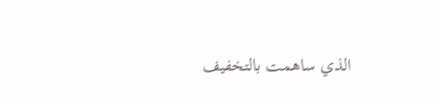الذي ساهمت بالتخفيف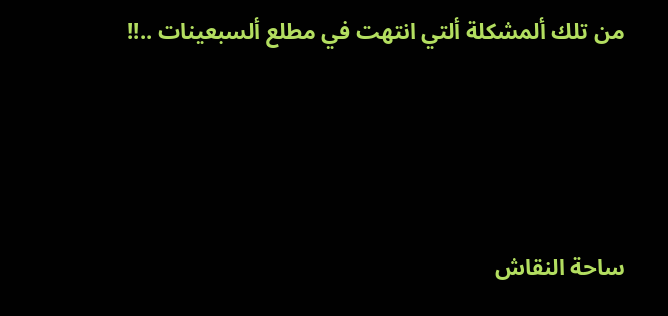من تلك ألمشكلة ألتي انتهت في مطلع ألسبعينات ..!!




ساحة النقاش